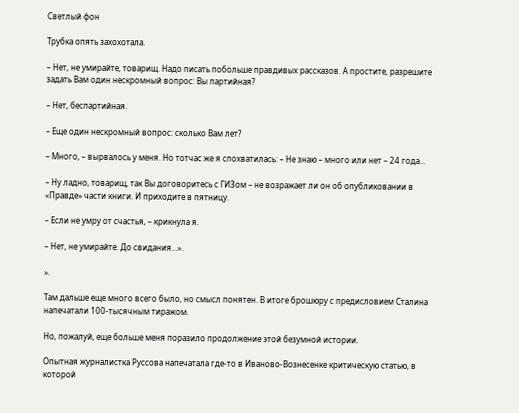Светлый фон

Трубка опять захохотала.

– Нет, не умирайте, товарищ. Надо писать побольше правдивых рассказов. А простите, разрешите задать Вам один нескромный вопрос: Вы партийная?

– Нет, беспартийная.

– Еще один нескромный вопрос: сколько Вам лет?

– Много, – вырвалось у меня. Но тотчас же я спохватилась: – Не знаю – много или нет – 24 года…

– Ну ладно, товарищ, так Вы договоритесь с ГИЗом – не возражает ли он об опубликовании в «Правде» части книги. И приходите в пятницу.

– Если не умру от счастья, – крикнула я.

– Нет, не умирайте. До свидания…».

».

Там дальше еще много всего было, но смысл понятен. В итоге брошюру с предисловием Сталина напечатали 100-тысячным тиражом.

Но, пожалуй, еще больше меня поразило продолжение этой безумной истории.

Опытная журналистка Руссова напечатала где-то в Иваново-Вознесенке критическую статью, в которой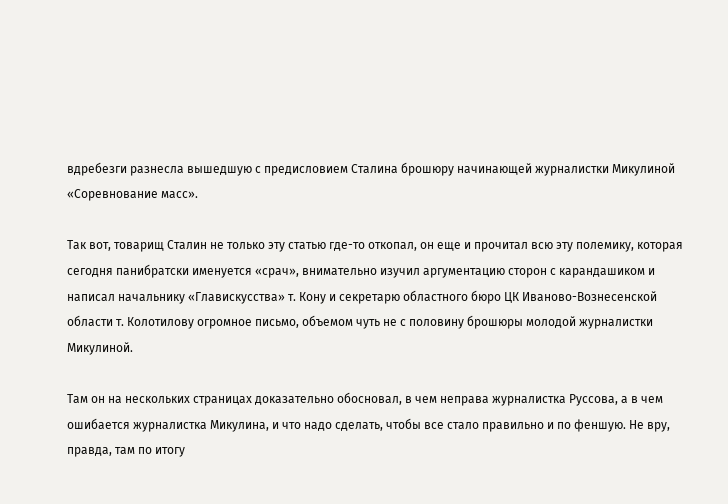вдребезги разнесла вышедшую с предисловием Сталина брошюру начинающей журналистки Микулиной «Соревнование масс».

Так вот, товарищ Сталин не только эту статью где-то откопал, он еще и прочитал всю эту полемику, которая сегодня панибратски именуется «срач», внимательно изучил аргументацию сторон с карандашиком и написал начальнику «Главискусства» т. Кону и секретарю областного бюро ЦК Иваново-Вознесенской области т. Колотилову огромное письмо, объемом чуть не с половину брошюры молодой журналистки Микулиной.

Там он на нескольких страницах доказательно обосновал, в чем неправа журналистка Руссова, а в чем ошибается журналистка Микулина, и что надо сделать, чтобы все стало правильно и по феншую. Не вру, правда, там по итогу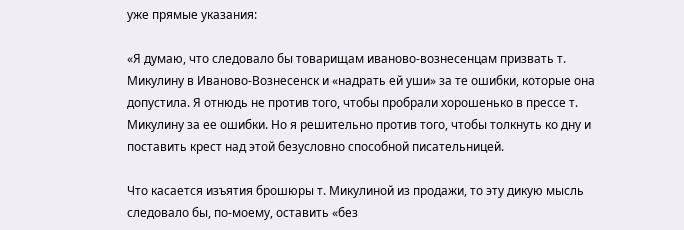уже прямые указания:

«Я думаю, что следовало бы товарищам иваново-вознесенцам призвать т. Микулину в Иваново-Вознесенск и «надрать ей уши» за те ошибки, которые она допустила. Я отнюдь не против того, чтобы пробрали хорошенько в прессе т. Микулину за ее ошибки. Но я решительно против того, чтобы толкнуть ко дну и поставить крест над этой безусловно способной писательницей.

Что касается изъятия брошюры т. Микулиной из продажи, то эту дикую мысль следовало бы, по-моему, оставить «без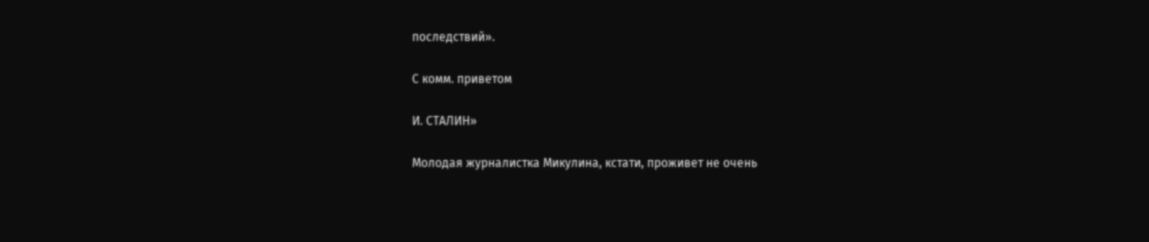последствий».

С комм. приветом

И. СТАЛИН»

Молодая журналистка Микулина, кстати, проживет не очень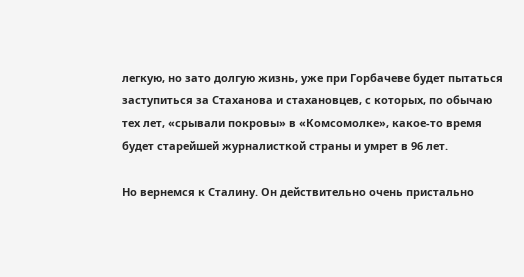легкую, но зато долгую жизнь, уже при Горбачеве будет пытаться заступиться за Стаханова и стахановцев, с которых, по обычаю тех лет, «срывали покровы» в «Комсомолке», какое-то время будет старейшей журналисткой страны и умрет в 96 лет.

Но вернемся к Сталину. Он действительно очень пристально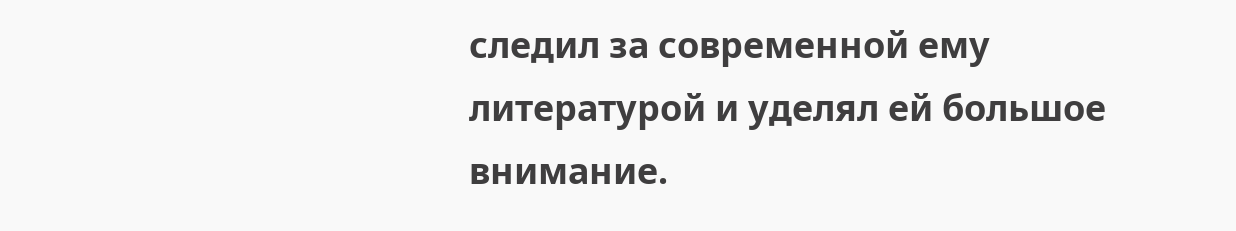следил за современной ему литературой и уделял ей большое внимание.